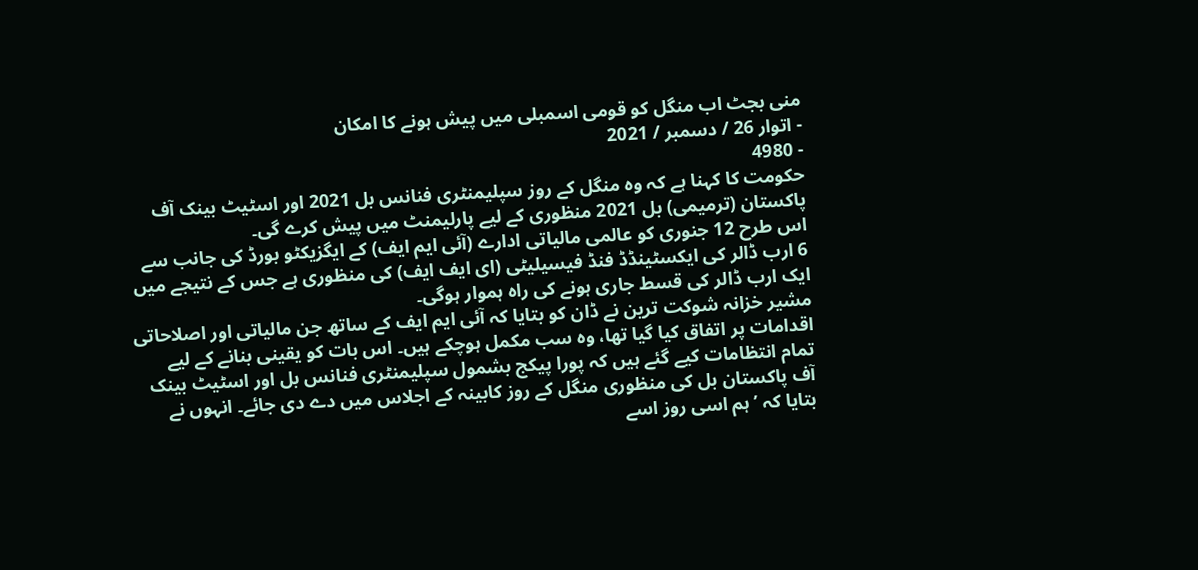منی بجٹ اب منگل کو قومی اسمبلی میں پیش ہونے کا امکان
- اتوار 26 / دسمبر / 2021
- 4980
حکومت کا کہنا ہے کہ وہ منگل کے روز سپلیمنٹری فنانس بل 2021 اور اسٹیٹ بینک آف پاکستان (ترمیمی) بل 2021 منظوری کے لیے پارلیمنٹ میں پیش کرے گی۔
اس طرح 12 جنوری کو عالمی مالیاتی ادارے (آئی ایم ایف) کے ایگزیکٹو بورڈ کی جانب سے 6 ارب ڈالر کی ایکسٹینڈڈ فنڈ فیسیلیٹی (ای ایف ایف) کی منظوری ہے جس کے نتیجے میں ایک ارب ڈالر کی قسط جاری ہونے کی راہ ہموار ہوگی۔
مشیر خزانہ شوکت ترین نے ڈان کو بتایا کہ آئی ایم ایف کے ساتھ جن مالیاتی اور اصلاحاتی اقدامات پر اتفاق کیا گیا تھا، وہ سب مکمل ہوچکے ہیں۔ اس بات کو یقینی بنانے کے لیے تمام انتظامات کیے گئے ہیں کہ پورا پیکج بشمول سپلیمنٹری فنانس بل اور اسٹیٹ بینک آف پاکستان بل کی منظوری منگل کے روز کابینہ کے اجلاس میں دے دی جائے۔ انہوں نے بتایا کہ ’ہم اسی روز اسے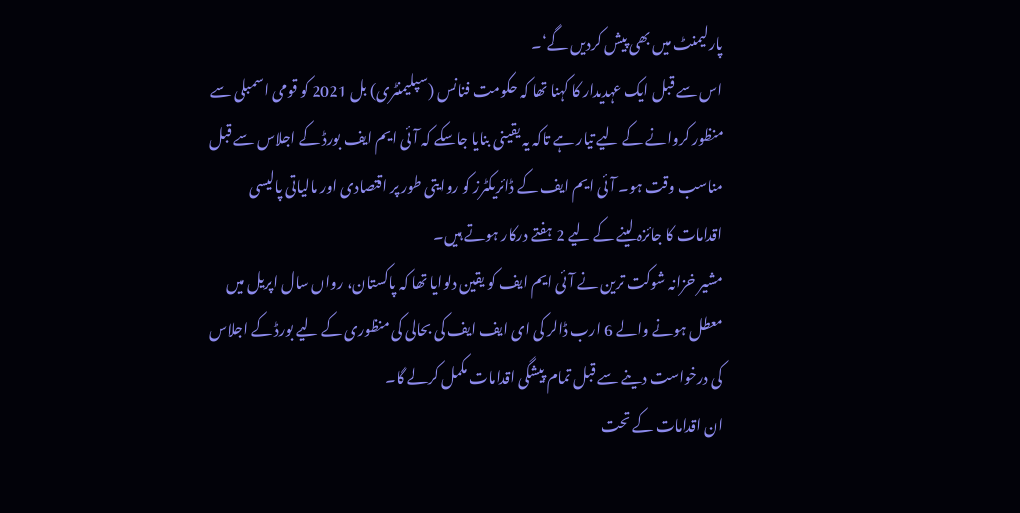پارلیمنٹ میں بھی پیش کردیں گے‘۔
اس سے قبل ایک عہدیدار کا کہنا تھا کہ حکومت فنانس (سپلیمنٹری) بل 2021 کو قومی اسمبلی سے منظور کروانے کے لیے تیار ہے تاکہ یہ یقینی بنایا جاسکے کہ آئی ایم ایف بورڈ کے اجلاس سے قبل مناسب وقت ہو۔ آئی ایم ایف کے ڈائریکٹرز کو روایتی طور پر اقتصادی اور مالیاتی پالیسی اقدامات کا جائزہ لینے کے لیے 2 ہفتے درکار ہوتے ہیں۔
مشیر خزانہ شوکت ترین نے آئی ایم ایف کو یقین دلوایا تھا کہ پاکستان، رواں سال اپریل میں معطل ہونے والے 6 ارب ڈالر کی ای ایف ایف کی بحالی کی منظوری کے لیے بورڈ کے اجلاس کی درخواست دینے سے قبل تمام پیشگی اقدامات مکمل کرلے گا۔
ان اقدامات کے تحت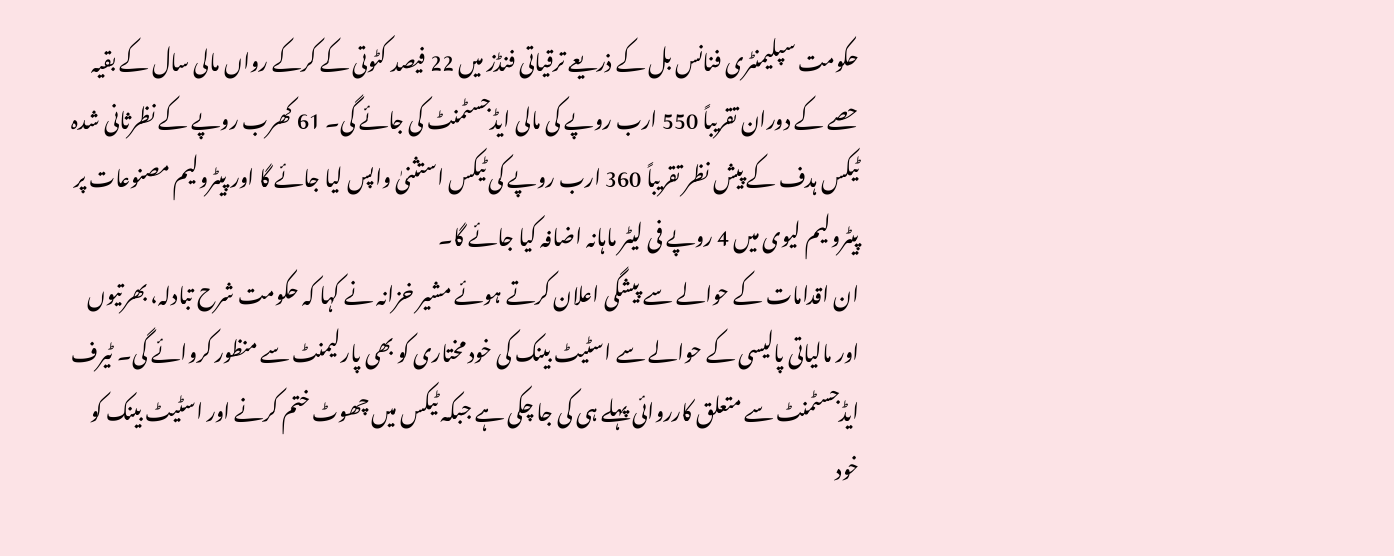حکومت سپلیمنٹری فنانس بل کے ذریعے ترقیاتی فنڈز میں 22 فیصد کٹوتی کے کرکے رواں مالی سال کے بقیہ حصے کے دوران تقریباً 550 ارب روپے کی مالی ایڈجسٹمنٹ کی جائے گی۔ 61 کھرب روپے کے نظرثانی شدہ ٹیکس ہدف کے پیش نظر تقریباً 360 ارب روپے کی ٹیکس استثنیٰ واپس لیا جائے گا اور پیٹرولیم مصنوعات پر پیٹرولیم لیوی میں 4 روپے فی لیٹر ماہانہ اضافہ کیا جائے گا۔
ان اقدامات کے حوالے سے پیشگی اعلان کرتے ہوئے مشیر خزانہ نے کہا کہ حکومت شرح تبادلہ، بھرتیوں اور مالیاتی پالیسی کے حوالے سے اسٹیٹ بینک کی خود مختاری کو بھی پارلیمنٹ سے منظور کروائے گی۔ ٹیرف ایڈجسٹمنٹ سے متعلق کارروائی پہلے ہی کی جا چکی ہے جبکہ ٹیکس میں چھوٹ ختم کرنے اور اسٹیٹ بینک کو خود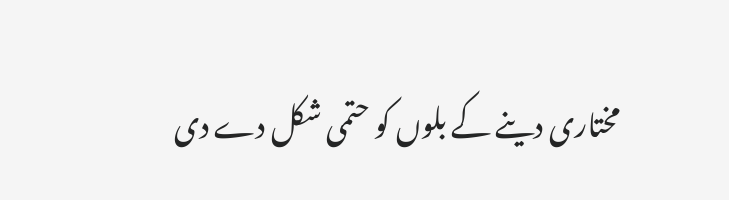مختاری دینے کے بلوں کو حتمی شکل دے دی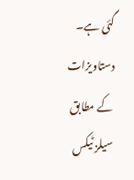گئی ہے۔
دستاویزات کے مطابق سیلز ٹیکس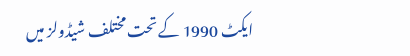ایکٹ 1990 کے تحت مختلف شیڈولز میں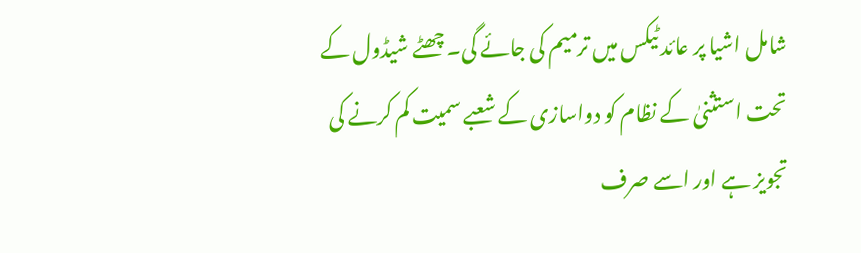شامل اشیا پر عائد ٹیکس میں ترمیم کی جائے گی۔ چھٹے شیڈول کے تحت استثنیٰ کے نظام کو دواسازی کے شعبے سمیت کم کرنے کی تجویز ہے اور اسے صرف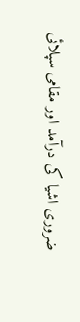ضروری اشیا کی درآمد اور مقامی سپلائی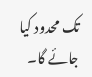تک محدود کیا جائے گا۔